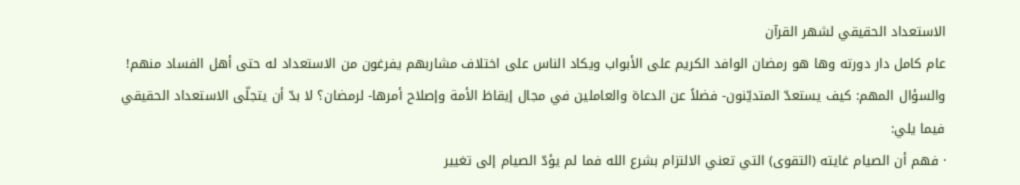الاستعداد الحقيقي لشهر القرآن
عام كامل دار دورته وها هو رمضان الوافد الكريم على الأبواب ويكاد الناس على اختلاف مشاربهم يفرغون من الاستعداد له حتى أهل الفساد منهم!
والسؤال المهم: كيف يستعدّ المتديّنون- فضلاً عن الدعاة والعاملين في مجال إيقاظ الأمة وإصلاح أمرها- لرمضان؟ لا بدّ أن يتجلّى الاستعداد الحقيقي فيما يلي:
· فهم أن الصيام غايته (التقوى) التي تعني الالتزام بشرع الله فما لم يؤدّ الصيام إلى تغيير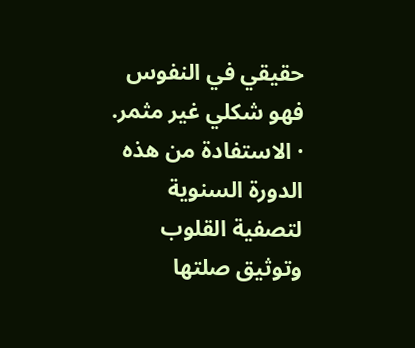حقيقي في النفوس فهو شكلي غير مثمر.
· الاستفادة من هذه الدورة السنوية لتصفية القلوب وتوثيق صلتها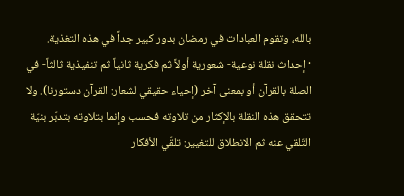بالله، وتقوم العبادات في رمضان بدور كبير جداً في هذه التغذية.
· إحداث نقلة نوعية- شعورية أولاً ثم فكرية ثانياً ثم تنفيذية ثالثاً- في الصلة بالقرآن أو بمعنى آخر (إحياء حقيقي لشعار: القرآن دستورنا). ولا تتحقق هذه النقلة بالإكثار من تلاوته فحسب وإنما بتلاوته بتدبّر بنيّة التّلقي عنه ثم الانطلاق للتغيير: تلقّي الأفكار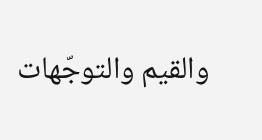والقيم والتوجّهات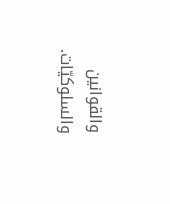والقوانين والسلوكيّات.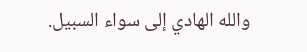والله الهادي إلى سواء السبيل.